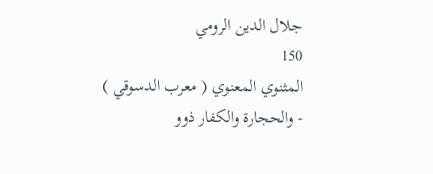جلال الدين الرومي
150
المثنوي المعنوي ( معرب الدسوقي )
- والحجارة والكفار ذوو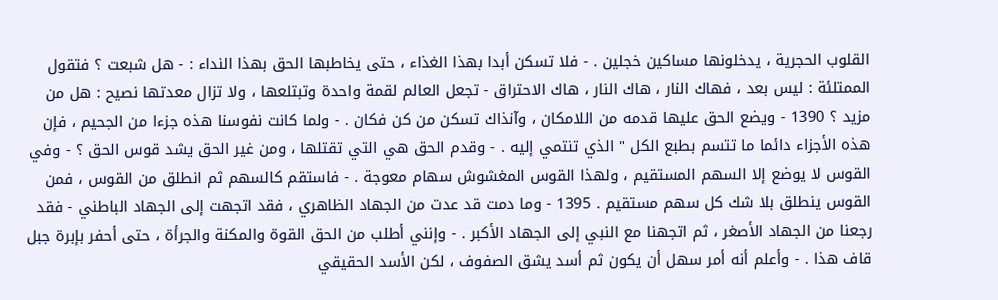القلوب الحجرية ، يدخلونها مساكين خجلين . - فلا تسكن أبدا بهذا الغذاء ، حتى يخاطبها الحق بهذا النداء : - هل شبعت ؟ فتقول الممتلئة : ليس بعد ، فهاك النار ، هاك النار ، هاك الاحتراق - تجعل العالم لقمة واحدة وتبتلعها ، ولا تزال معدتها نصيح : هل من مزيد ؟ 1390 - ويضع الحق عليها قدمه من اللامكان ، وآنذاك تسكن من كن فكان . - ولما كانت نفوسنا هذه جزءا من الجحيم ، فإن هذه الأجزاء دائما ما تتسم بطبع الكل " الذي تنتمي إليه . - وقدم الحق هي التي تقتلها ، ومن غير الحق يشد قوس الحق ؟ - وفي القوس لا يوضع إلا السهم المستقيم ، ولهذا القوس المغشوش سهام معوجة . - فاستقم كالسهم ثم انطلق من القوس ، فمن القوس ينطلق بلا شك كل سهم مستقيم . 1395 - وما دمت قد عدت من الجهاد الظاهري ، فقد اتجهت إلى الجهاد الباطني - فقد رجعنا من الجهاد الأصغر ، ثم اتجهنا مع النبي إلى الجهاد الأكبر . - وإنني أطلب من الحق القوة والمكنة والجرأة ، حتى أحفر بإبرة جبل قاف هذا . - وأعلم أنه أمر سهل أن يكون ثم أسد يشق الصفوف ، لكن الأسد الحقيقي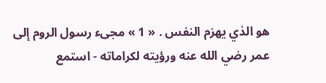هو الذي يهزم النفس . « 1 » مجىء رسول الروم إلى عمر رضي الله عنه ورؤيته لكراماته - استمع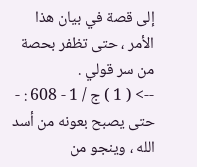إلى قصة في بيان هذا الأمر ، حتى تظفر بحصة من سر قولي .
--> ( 1 ) ج / 1 - 608 : - حتى يصبح بعونه من أسد الله ، وينجو من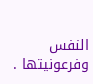النفس وفرعونيتها .